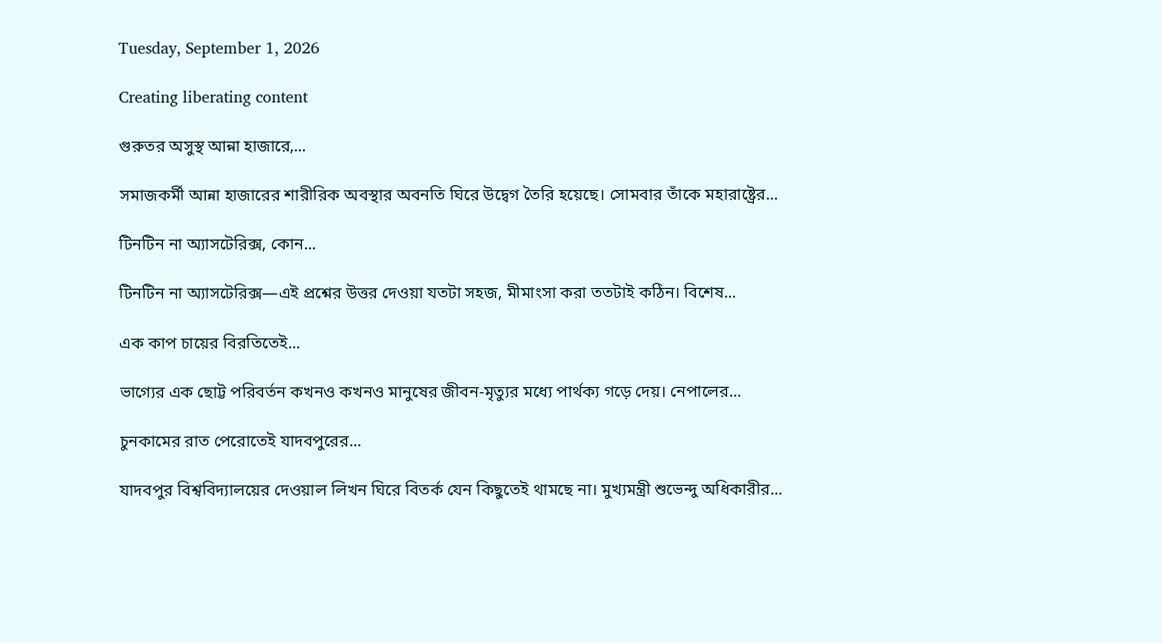Tuesday, September 1, 2026

Creating liberating content

গুরুতর অসুস্থ আন্না হাজারে,...

সমাজকর্মী আন্না হাজারের শারীরিক অবস্থার অবনতি ঘিরে উদ্বেগ তৈরি হয়েছে। সোমবার তাঁকে মহারাষ্ট্রের...

টিনটিন না অ্যাসটেরিক্স, কোন...

টিনটিন না অ্যাসটেরিক্স—এই প্রশ্নের উত্তর দেওয়া যতটা সহজ, মীমাংসা করা ততটাই কঠিন। বিশেষ...

এক কাপ চায়ের বিরতিতেই...

ভাগ্যের এক ছোট্ট পরিবর্তন কখনও কখনও মানুষের জীবন-মৃত্যুর মধ্যে পার্থক্য গড়ে দেয়। নেপালের...

চুনকামের রাত পেরোতেই যাদবপুরের...

যাদবপুর বিশ্ববিদ্যালয়ের দেওয়াল লিখন ঘিরে বিতর্ক যেন কিছুতেই থামছে না। মুখ্যমন্ত্রী শুভেন্দু অধিকারীর...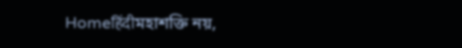Homeहिंदीমহাশক্তি নয়,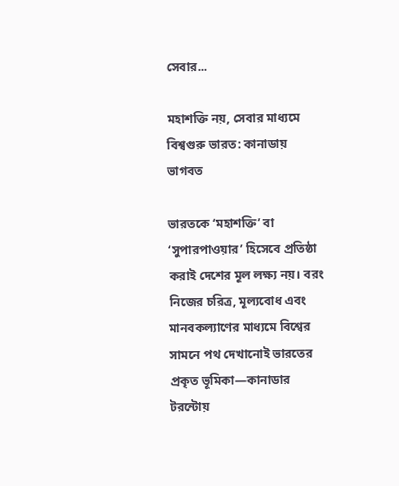সেবার...

মহাশক্তি নয়, সেবার মাধ্যমে বিশ্বগুরু ভারত: কানাডায় ভাগবত

ভারতকে ‘মহাশক্তি’ বা ‘সুপারপাওয়ার’ হিসেবে প্রতিষ্ঠা করাই দেশের মূল লক্ষ্য নয়। বরং নিজের চরিত্র, মূল্যবোধ এবং মানবকল্যাণের মাধ্যমে বিশ্বের সামনে পথ দেখানোই ভারতের প্রকৃত ভূমিকা—কানাডার টরন্টোয়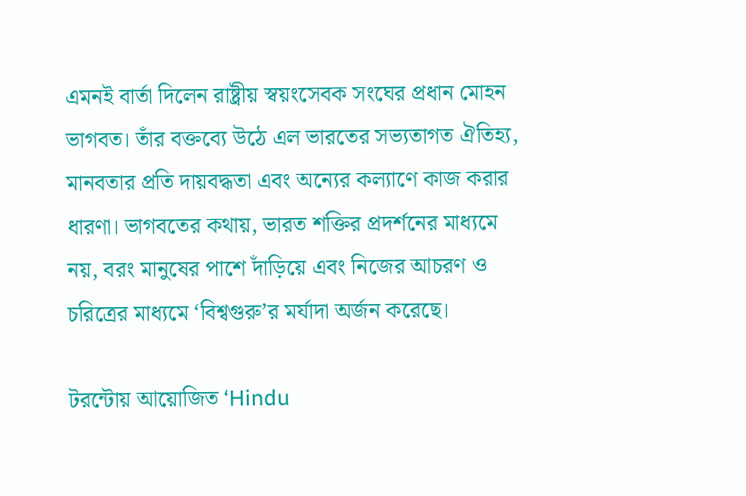এমনই বার্তা দিলেন রাষ্ট্রীয় স্বয়ংসেবক সংঘের প্রধান মোহন ভাগবত। তাঁর বক্তব্যে উঠে এল ভারতের সভ্যতাগত ঐতিহ্য, মানবতার প্রতি দায়বদ্ধতা এবং অন্যের কল্যাণে কাজ করার ধারণা। ভাগবতের কথায়, ভারত শক্তির প্রদর্শনের মাধ্যমে নয়, বরং মানুষের পাশে দাঁড়িয়ে এবং নিজের আচরণ ও চরিত্রের মাধ্যমে ‘বিশ্বগুরু’র মর্যাদা অর্জন করেছে।

টরন্টোয় আয়োজিত ‘Hindu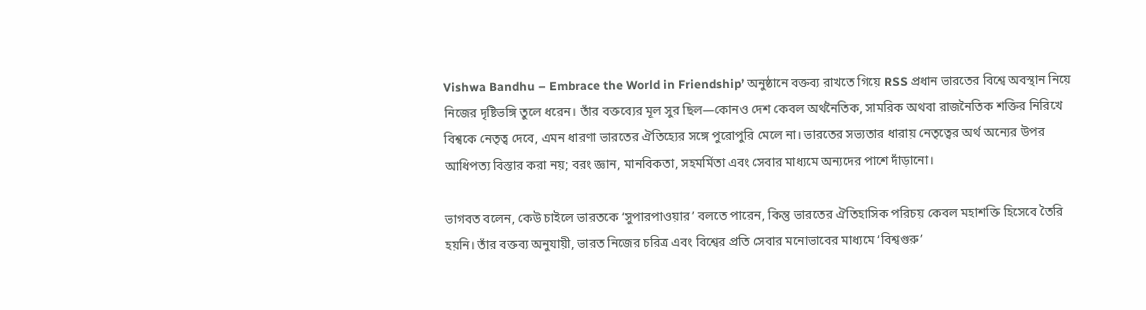Vishwa Bandhu – Embrace the World in Friendship’ অনুষ্ঠানে বক্তব্য রাখতে গিয়ে RSS প্রধান ভারতের বিশ্বে অবস্থান নিয়ে নিজের দৃষ্টিভঙ্গি তুলে ধরেন। তাঁর বক্তব্যের মূল সুর ছিল—কোনও দেশ কেবল অর্থনৈতিক, সামরিক অথবা রাজনৈতিক শক্তির নিরিখে বিশ্বকে নেতৃত্ব দেবে, এমন ধারণা ভারতের ঐতিহ্যের সঙ্গে পুরোপুরি মেলে না। ভারতের সভ্যতার ধারায় নেতৃত্বের অর্থ অন্যের উপর আধিপত্য বিস্তার করা নয়; বরং জ্ঞান, মানবিকতা, সহমর্মিতা এবং সেবার মাধ্যমে অন্যদের পাশে দাঁড়ানো।

ভাগবত বলেন, কেউ চাইলে ভারতকে ‘সুপারপাওয়ার’ বলতে পারেন, কিন্তু ভারতের ঐতিহাসিক পরিচয় কেবল মহাশক্তি হিসেবে তৈরি হয়নি। তাঁর বক্তব্য অনুযায়ী, ভারত নিজের চরিত্র এবং বিশ্বের প্রতি সেবার মনোভাবের মাধ্যমে ‘বিশ্বগুরু’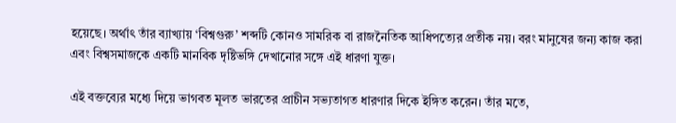হয়েছে। অর্থাৎ তাঁর ব্যাখ্যায় ‘বিশ্বগুরু’ শব্দটি কোনও সামরিক বা রাজনৈতিক আধিপত্যের প্রতীক নয়। বরং মানুষের জন্য কাজ করা এবং বিশ্বসমাজকে একটি মানবিক দৃষ্টিভঙ্গি দেখানোর সঙ্গে এই ধারণা যুক্ত।

এই বক্তব্যের মধ্যে দিয়ে ভাগবত মূলত ভারতের প্রাচীন সভ্যতাগত ধারণার দিকে ইঙ্গিত করেন। তাঁর মতে,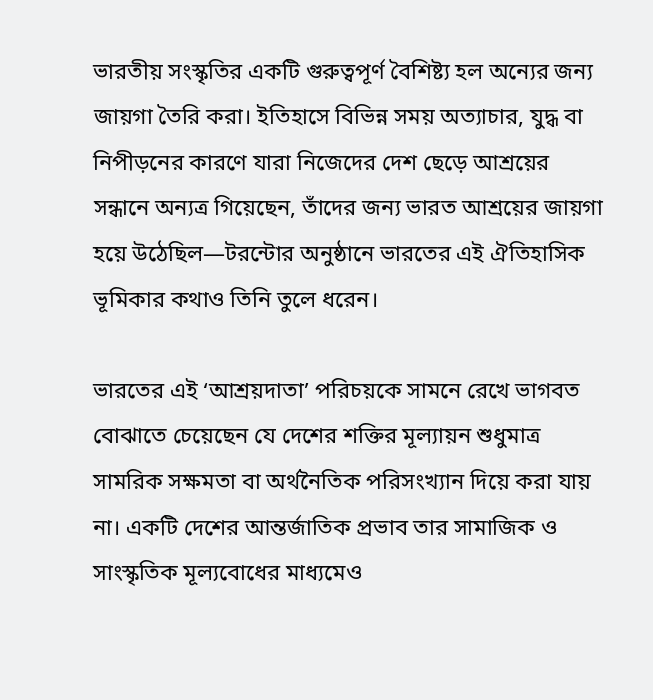ভারতীয় সংস্কৃতির একটি গুরুত্বপূর্ণ বৈশিষ্ট্য হল অন্যের জন্য জায়গা তৈরি করা। ইতিহাসে বিভিন্ন সময় অত্যাচার, যুদ্ধ বা নিপীড়নের কারণে যারা নিজেদের দেশ ছেড়ে আশ্রয়ের সন্ধানে অন্যত্র গিয়েছেন, তাঁদের জন্য ভারত আশ্রয়ের জায়গা হয়ে উঠেছিল—টরন্টোর অনুষ্ঠানে ভারতের এই ঐতিহাসিক ভূমিকার কথাও তিনি তুলে ধরেন।

ভারতের এই ‘আশ্রয়দাতা’ পরিচয়কে সামনে রেখে ভাগবত বোঝাতে চেয়েছেন যে দেশের শক্তির মূল্যায়ন শুধুমাত্র সামরিক সক্ষমতা বা অর্থনৈতিক পরিসংখ্যান দিয়ে করা যায় না। একটি দেশের আন্তর্জাতিক প্রভাব তার সামাজিক ও সাংস্কৃতিক মূল্যবোধের মাধ্যমেও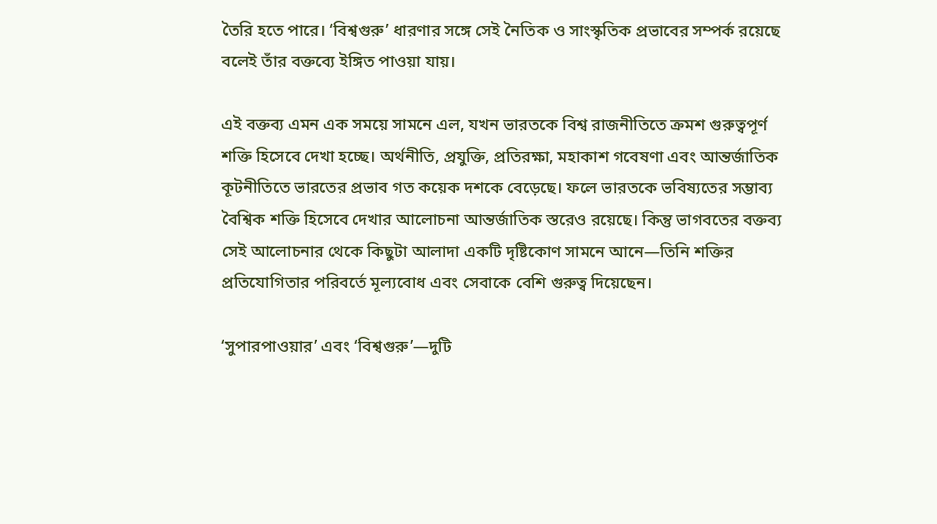তৈরি হতে পারে। ‘বিশ্বগুরু’ ধারণার সঙ্গে সেই নৈতিক ও সাংস্কৃতিক প্রভাবের সম্পর্ক রয়েছে বলেই তাঁর বক্তব্যে ইঙ্গিত পাওয়া যায়।

এই বক্তব্য এমন এক সময়ে সামনে এল, যখন ভারতকে বিশ্ব রাজনীতিতে ক্রমশ গুরুত্বপূর্ণ শক্তি হিসেবে দেখা হচ্ছে। অর্থনীতি, প্রযুক্তি, প্রতিরক্ষা, মহাকাশ গবেষণা এবং আন্তর্জাতিক কূটনীতিতে ভারতের প্রভাব গত কয়েক দশকে বেড়েছে। ফলে ভারতকে ভবিষ্যতের সম্ভাব্য বৈশ্বিক শক্তি হিসেবে দেখার আলোচনা আন্তর্জাতিক স্তরেও রয়েছে। কিন্তু ভাগবতের বক্তব্য সেই আলোচনার থেকে কিছুটা আলাদা একটি দৃষ্টিকোণ সামনে আনে—তিনি শক্তির প্রতিযোগিতার পরিবর্তে মূল্যবোধ এবং সেবাকে বেশি গুরুত্ব দিয়েছেন।

‘সুপারপাওয়ার’ এবং ‘বিশ্বগুরু’—দুটি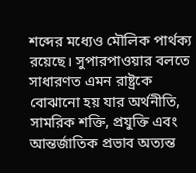শব্দের মধ্যেও মৌলিক পার্থক্য রয়েছে। সুপারপাওয়ার বলতে সাধারণত এমন রাষ্ট্রকে বোঝানো হয় যার অর্থনীতি, সামরিক শক্তি, প্রযুক্তি এবং আন্তর্জাতিক প্রভাব অত্যন্ত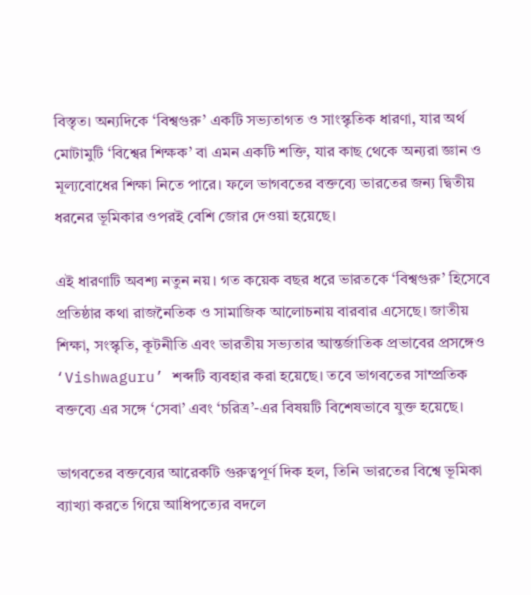বিস্তৃত। অন্যদিকে ‘বিশ্বগুরু’ একটি সভ্যতাগত ও সাংস্কৃতিক ধারণা, যার অর্থ মোটামুটি ‘বিশ্বের শিক্ষক’ বা এমন একটি শক্তি, যার কাছ থেকে অন্যরা জ্ঞান ও মূল্যবোধের শিক্ষা নিতে পারে। ফলে ভাগবতের বক্তব্যে ভারতের জন্য দ্বিতীয় ধরনের ভূমিকার ওপরই বেশি জোর দেওয়া হয়েছে।

এই ধারণাটি অবশ্য নতুন নয়। গত কয়েক বছর ধরে ভারতকে ‘বিশ্বগুরু’ হিসেবে প্রতিষ্ঠার কথা রাজনৈতিক ও সামাজিক আলোচনায় বারবার এসেছে। জাতীয় শিক্ষা, সংস্কৃতি, কূটনীতি এবং ভারতীয় সভ্যতার আন্তর্জাতিক প্রভাবের প্রসঙ্গেও ‘Vishwaguru’ শব্দটি ব্যবহার করা হয়েছে। তবে ভাগবতের সাম্প্রতিক বক্তব্যে এর সঙ্গে ‘সেবা’ এবং ‘চরিত্র’-এর বিষয়টি বিশেষভাবে যুক্ত হয়েছে।

ভাগবতের বক্তব্যের আরেকটি গুরুত্বপূর্ণ দিক হল, তিনি ভারতের বিশ্বে ভূমিকা ব্যাখ্যা করতে গিয়ে আধিপত্যের বদলে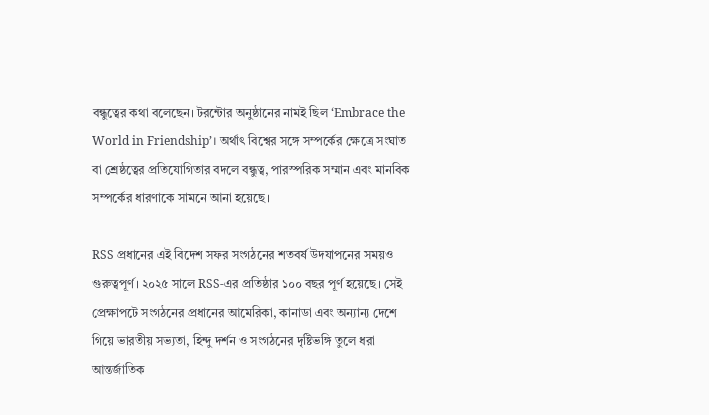বন্ধুত্বের কথা বলেছেন। টরন্টোর অনুষ্ঠানের নামই ছিল ‘Embrace the World in Friendship’। অর্থাৎ বিশ্বের সঙ্গে সম্পর্কের ক্ষেত্রে সংঘাত বা শ্রেষ্ঠত্বের প্রতিযোগিতার বদলে বন্ধুত্ব, পারস্পরিক সম্মান এবং মানবিক সম্পর্কের ধারণাকে সামনে আনা হয়েছে।

RSS প্রধানের এই বিদেশ সফর সংগঠনের শতবর্ষ উদযাপনের সময়ও গুরুত্বপূর্ণ। ২০২৫ সালে RSS-এর প্রতিষ্ঠার ১০০ বছর পূর্ণ হয়েছে। সেই প্রেক্ষাপটে সংগঠনের প্রধানের আমেরিকা, কানাডা এবং অন্যান্য দেশে গিয়ে ভারতীয় সভ্যতা, হিন্দু দর্শন ও সংগঠনের দৃষ্টিভঙ্গি তুলে ধরা আন্তর্জাতিক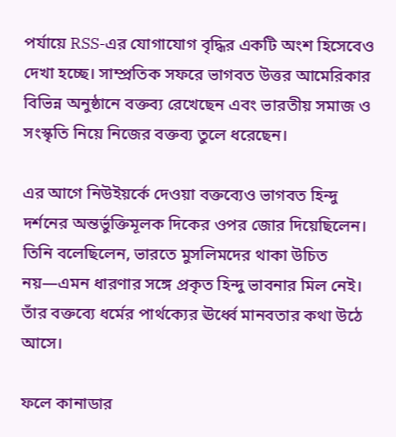পর্যায়ে RSS-এর যোগাযোগ বৃদ্ধির একটি অংশ হিসেবেও দেখা হচ্ছে। সাম্প্রতিক সফরে ভাগবত উত্তর আমেরিকার বিভিন্ন অনুষ্ঠানে বক্তব্য রেখেছেন এবং ভারতীয় সমাজ ও সংস্কৃতি নিয়ে নিজের বক্তব্য তুলে ধরেছেন।

এর আগে নিউইয়র্কে দেওয়া বক্তব্যেও ভাগবত হিন্দু দর্শনের অন্তর্ভুক্তিমূলক দিকের ওপর জোর দিয়েছিলেন। তিনি বলেছিলেন, ভারতে মুসলিমদের থাকা উচিত নয়—এমন ধারণার সঙ্গে প্রকৃত হিন্দু ভাবনার মিল নেই। তাঁর বক্তব্যে ধর্মের পার্থক্যের ঊর্ধ্বে মানবতার কথা উঠে আসে।

ফলে কানাডার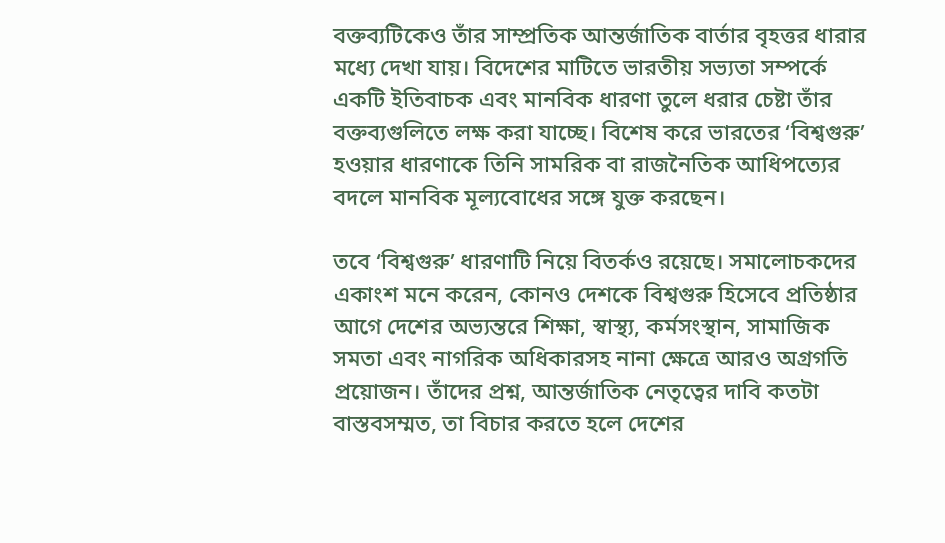বক্তব্যটিকেও তাঁর সাম্প্রতিক আন্তর্জাতিক বার্তার বৃহত্তর ধারার মধ্যে দেখা যায়। বিদেশের মাটিতে ভারতীয় সভ্যতা সম্পর্কে একটি ইতিবাচক এবং মানবিক ধারণা তুলে ধরার চেষ্টা তাঁর বক্তব্যগুলিতে লক্ষ করা যাচ্ছে। বিশেষ করে ভারতের ‘বিশ্বগুরু’ হওয়ার ধারণাকে তিনি সামরিক বা রাজনৈতিক আধিপত্যের বদলে মানবিক মূল্যবোধের সঙ্গে যুক্ত করছেন।

তবে ‘বিশ্বগুরু’ ধারণাটি নিয়ে বিতর্কও রয়েছে। সমালোচকদের একাংশ মনে করেন, কোনও দেশকে বিশ্বগুরু হিসেবে প্রতিষ্ঠার আগে দেশের অভ্যন্তরে শিক্ষা, স্বাস্থ্য, কর্মসংস্থান, সামাজিক সমতা এবং নাগরিক অধিকারসহ নানা ক্ষেত্রে আরও অগ্রগতি প্রয়োজন। তাঁদের প্রশ্ন, আন্তর্জাতিক নেতৃত্বের দাবি কতটা বাস্তবসম্মত, তা বিচার করতে হলে দেশের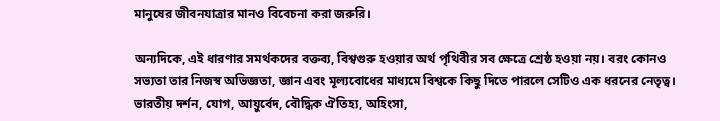মানুষের জীবনযাত্রার মানও বিবেচনা করা জরুরি।

অন্যদিকে, এই ধারণার সমর্থকদের বক্তব্য, বিশ্বগুরু হওয়ার অর্থ পৃথিবীর সব ক্ষেত্রে শ্রেষ্ঠ হওয়া নয়। বরং কোনও সভ্যতা তার নিজস্ব অভিজ্ঞতা, জ্ঞান এবং মূল্যবোধের মাধ্যমে বিশ্বকে কিছু দিতে পারলে সেটিও এক ধরনের নেতৃত্ব। ভারতীয় দর্শন, যোগ, আয়ুর্বেদ, বৌদ্ধিক ঐতিহ্য, অহিংসা,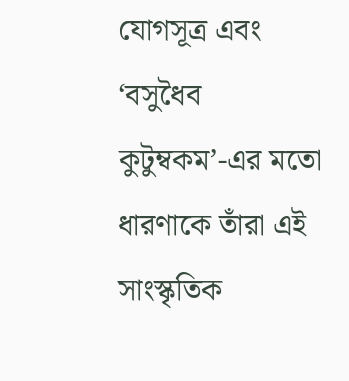যোগসূত্র এবং ‘বসুধৈব কুটুম্বকম’-এর মতো ধারণাকে তাঁরা এই সাংস্কৃতিক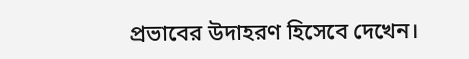প্রভাবের উদাহরণ হিসেবে দেখেন।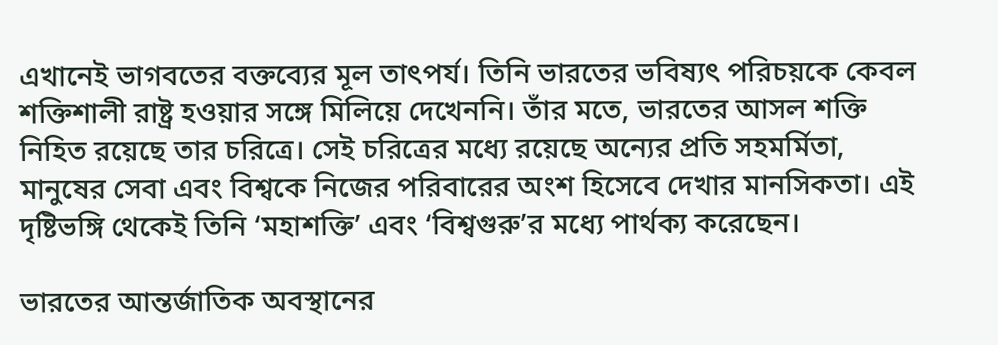এখানেই ভাগবতের বক্তব্যের মূল তাৎপর্য। তিনি ভারতের ভবিষ্যৎ পরিচয়কে কেবল শক্তিশালী রাষ্ট্র হওয়ার সঙ্গে মিলিয়ে দেখেননি। তাঁর মতে, ভারতের আসল শক্তি নিহিত রয়েছে তার চরিত্রে। সেই চরিত্রের মধ্যে রয়েছে অন্যের প্রতি সহমর্মিতা, মানুষের সেবা এবং বিশ্বকে নিজের পরিবারের অংশ হিসেবে দেখার মানসিকতা। এই দৃষ্টিভঙ্গি থেকেই তিনি ‘মহাশক্তি’ এবং ‘বিশ্বগুরু’র মধ্যে পার্থক্য করেছেন।

ভারতের আন্তর্জাতিক অবস্থানের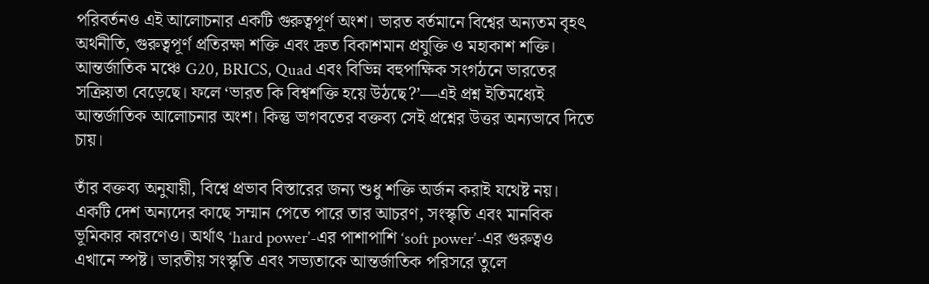পরিবর্তনও এই আলোচনার একটি গুরুত্বপূর্ণ অংশ। ভারত বর্তমানে বিশ্বের অন্যতম বৃহৎ অর্থনীতি, গুরুত্বপূর্ণ প্রতিরক্ষা শক্তি এবং দ্রুত বিকাশমান প্রযুক্তি ও মহাকাশ শক্তি। আন্তর্জাতিক মঞ্চে G20, BRICS, Quad এবং বিভিন্ন বহুপাক্ষিক সংগঠনে ভারতের সক্রিয়তা বেড়েছে। ফলে ‘ভারত কি বিশ্বশক্তি হয়ে উঠছে?’—এই প্রশ্ন ইতিমধ্যেই আন্তর্জাতিক আলোচনার অংশ। কিন্তু ভাগবতের বক্তব্য সেই প্রশ্নের উত্তর অন্যভাবে দিতে চায়।

তাঁর বক্তব্য অনুযায়ী, বিশ্বে প্রভাব বিস্তারের জন্য শুধু শক্তি অর্জন করাই যথেষ্ট নয়। একটি দেশ অন্যদের কাছে সম্মান পেতে পারে তার আচরণ, সংস্কৃতি এবং মানবিক ভূমিকার কারণেও। অর্থাৎ ‘hard power’-এর পাশাপাশি ‘soft power’-এর গুরুত্বও এখানে স্পষ্ট। ভারতীয় সংস্কৃতি এবং সভ্যতাকে আন্তর্জাতিক পরিসরে তুলে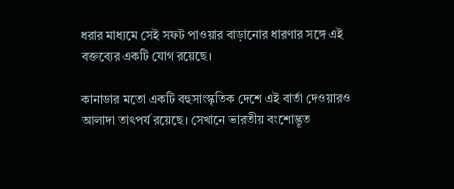ধরার মাধ্যমে সেই সফট পাওয়ার বাড়ানোর ধারণার সঙ্গে এই বক্তব্যের একটি যোগ রয়েছে।

কানাডার মতো একটি বহুসাংস্কৃতিক দেশে এই বার্তা দেওয়ারও আলাদা তাৎপর্য রয়েছে। সেখানে ভারতীয় বংশোদ্ভূত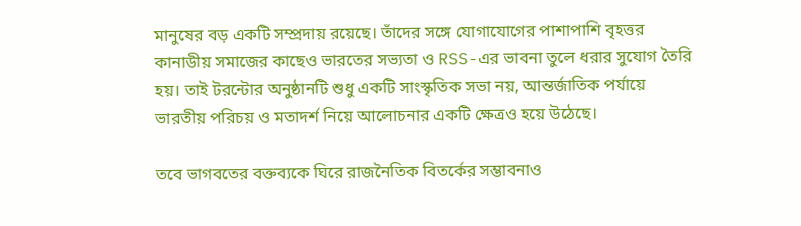মানুষের বড় একটি সম্প্রদায় রয়েছে। তাঁদের সঙ্গে যোগাযোগের পাশাপাশি বৃহত্তর কানাডীয় সমাজের কাছেও ভারতের সভ্যতা ও RSS-এর ভাবনা তুলে ধরার সুযোগ তৈরি হয়। তাই টরন্টোর অনুষ্ঠানটি শুধু একটি সাংস্কৃতিক সভা নয়, আন্তর্জাতিক পর্যায়ে ভারতীয় পরিচয় ও মতাদর্শ নিয়ে আলোচনার একটি ক্ষেত্রও হয়ে উঠেছে।

তবে ভাগবতের বক্তব্যকে ঘিরে রাজনৈতিক বিতর্কের সম্ভাবনাও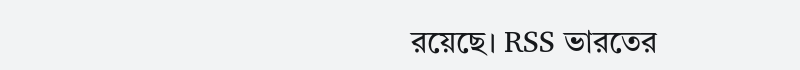রয়েছে। RSS ভারতের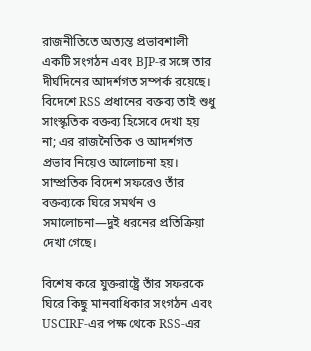রাজনীতিতে অত্যন্ত প্রভাবশালী একটি সংগঠন এবং BJP-র সঙ্গে তার দীর্ঘদিনের আদর্শগত সম্পর্ক রয়েছে। বিদেশে RSS প্রধানের বক্তব্য তাই শুধু সাংস্কৃতিক বক্তব্য হিসেবে দেখা হয় না; এর রাজনৈতিক ও আদর্শগত প্রভাব নিয়েও আলোচনা হয়। সাম্প্রতিক বিদেশ সফরেও তাঁর বক্তব্যকে ঘিরে সমর্থন ও সমালোচনা—দুই ধরনের প্রতিক্রিয়া দেখা গেছে।

বিশেষ করে যুক্তরাষ্ট্রে তাঁর সফরকে ঘিরে কিছু মানবাধিকার সংগঠন এবং USCIRF-এর পক্ষ থেকে RSS-এর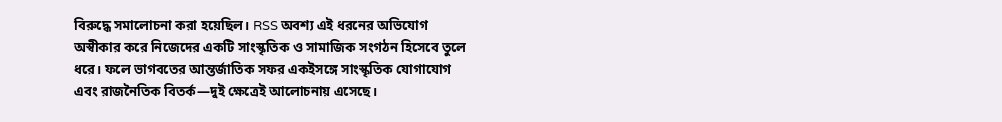বিরুদ্ধে সমালোচনা করা হয়েছিল। RSS অবশ্য এই ধরনের অভিযোগ অস্বীকার করে নিজেদের একটি সাংস্কৃতিক ও সামাজিক সংগঠন হিসেবে তুলে ধরে। ফলে ভাগবতের আন্তর্জাতিক সফর একইসঙ্গে সাংস্কৃতিক যোগাযোগ এবং রাজনৈতিক বিতর্ক—দুই ক্ষেত্রেই আলোচনায় এসেছে।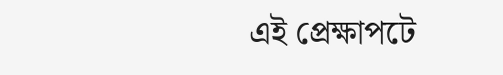এই প্রেক্ষাপটে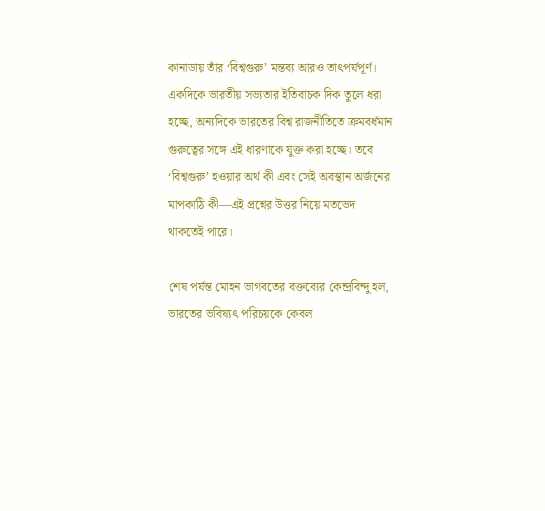কানাডায় তাঁর ‘বিশ্বগুরু’ মন্তব্য আরও তাৎপর্যপূর্ণ। একদিকে ভারতীয় সভ্যতার ইতিবাচক দিক তুলে ধরা হচ্ছে, অন্যদিকে ভারতের বিশ্ব রাজনীতিতে ক্রমবর্ধমান গুরুত্বের সঙ্গে এই ধারণাকে যুক্ত করা হচ্ছে। তবে ‘বিশ্বগুরু’ হওয়ার অর্থ কী এবং সেই অবস্থান অর্জনের মাপকাঠি কী—এই প্রশ্নের উত্তর নিয়ে মতভেদ থাকতেই পারে।

শেষ পর্যন্ত মোহন ভাগবতের বক্তব্যের কেন্দ্রবিন্দু হল, ভারতের ভবিষ্যৎ পরিচয়কে কেবল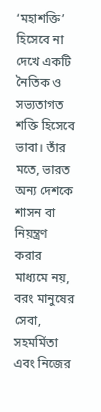‘মহাশক্তি’ হিসেবে না দেখে একটি নৈতিক ও সভ্যতাগত শক্তি হিসেবে ভাবা। তাঁর মতে, ভারত অন্য দেশকে শাসন বা নিয়ন্ত্রণ করার মাধ্যমে নয়, বরং মানুষের সেবা, সহমর্মিতা এবং নিজের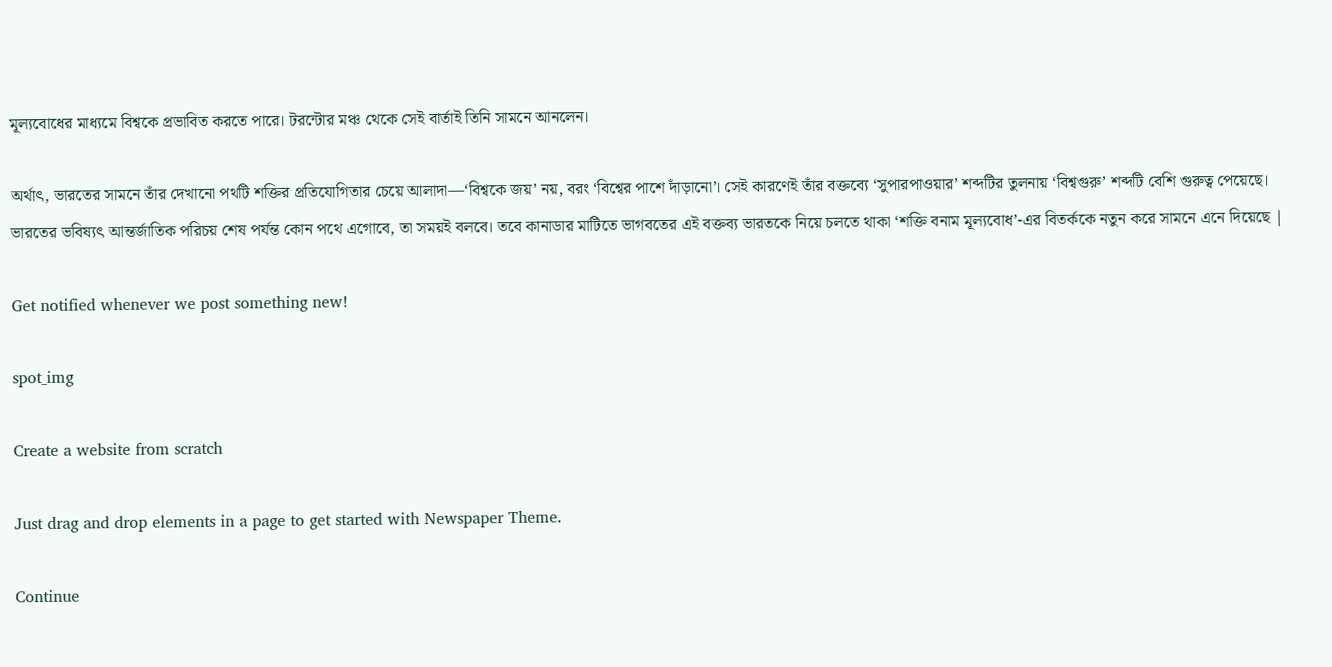মূল্যবোধের মাধ্যমে বিশ্বকে প্রভাবিত করতে পারে। টরন্টোর মঞ্চ থেকে সেই বার্তাই তিনি সামনে আনলেন।

অর্থাৎ, ভারতের সামনে তাঁর দেখানো পথটি শক্তির প্রতিযোগিতার চেয়ে আলাদা—‘বিশ্বকে জয়’ নয়, বরং ‘বিশ্বের পাশে দাঁড়ানো’। সেই কারণেই তাঁর বক্তব্যে ‘সুপারপাওয়ার’ শব্দটির তুলনায় ‘বিশ্বগুরু’ শব্দটি বেশি গুরুত্ব পেয়েছে। ভারতের ভবিষ্যৎ আন্তর্জাতিক পরিচয় শেষ পর্যন্ত কোন পথে এগোবে, তা সময়ই বলবে। তবে কানাডার মাটিতে ভাগবতের এই বক্তব্য ভারতকে নিয়ে চলতে থাকা ‘শক্তি বনাম মূল্যবোধ’-এর বিতর্ককে নতুন করে সামনে এনে দিয়েছে |

Get notified whenever we post something new!

spot_img

Create a website from scratch

Just drag and drop elements in a page to get started with Newspaper Theme.

Continue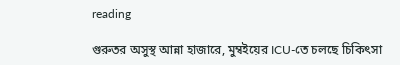reading

গুরুতর অসুস্থ আন্না হাজারে, মুম্বইয়ের ICU-তে চলছে চিকিৎসা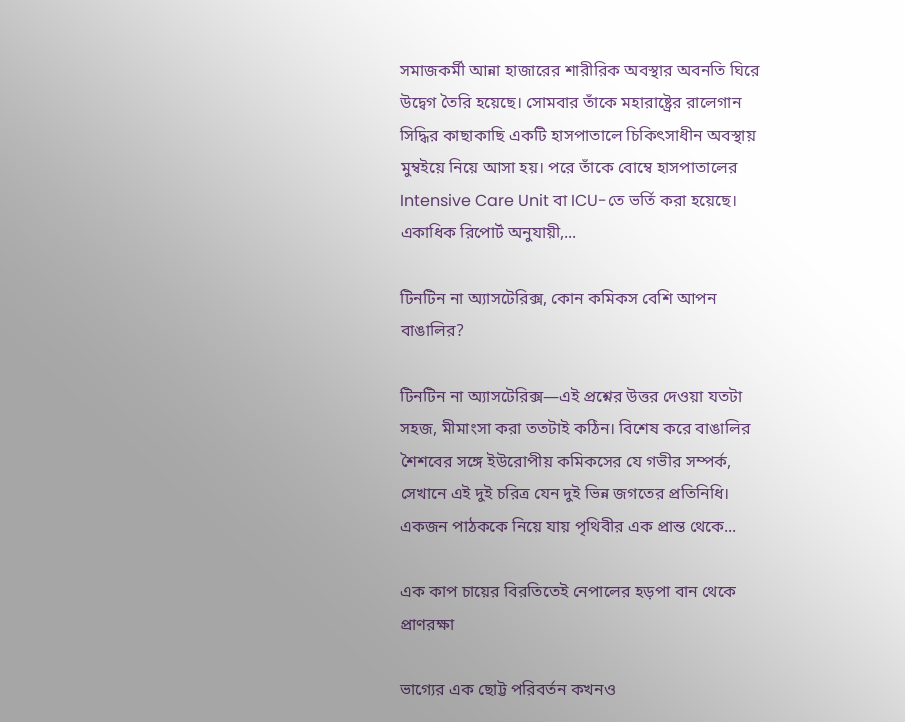সমাজকর্মী আন্না হাজারের শারীরিক অবস্থার অবনতি ঘিরে উদ্বেগ তৈরি হয়েছে। সোমবার তাঁকে মহারাষ্ট্রের রালেগান সিদ্ধির কাছাকাছি একটি হাসপাতালে চিকিৎসাধীন অবস্থায় মুম্বইয়ে নিয়ে আসা হয়। পরে তাঁকে বোম্বে হাসপাতালের Intensive Care Unit বা ICU-তে ভর্তি করা হয়েছে। একাধিক রিপোর্ট অনুযায়ী,...

টিনটিন না অ্যাসটেরিক্স, কোন কমিকস বেশি আপন বাঙালির?

টিনটিন না অ্যাসটেরিক্স—এই প্রশ্নের উত্তর দেওয়া যতটা সহজ, মীমাংসা করা ততটাই কঠিন। বিশেষ করে বাঙালির শৈশবের সঙ্গে ইউরোপীয় কমিকসের যে গভীর সম্পর্ক, সেখানে এই দুই চরিত্র যেন দুই ভিন্ন জগতের প্রতিনিধি। একজন পাঠককে নিয়ে যায় পৃথিবীর এক প্রান্ত থেকে...

এক কাপ চায়ের বিরতিতেই নেপালের হড়পা বান থেকে প্রাণরক্ষা

ভাগ্যের এক ছোট্ট পরিবর্তন কখনও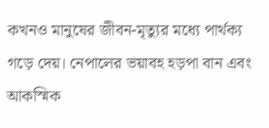কখনও মানুষের জীবন-মৃত্যুর মধ্যে পার্থক্য গড়ে দেয়। নেপালের ভয়াবহ হড়পা বান এবং আকস্মিক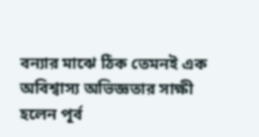বন্যার মাঝে ঠিক তেমনই এক অবিশ্বাস্য অভিজ্ঞতার সাক্ষী হলেন পূর্ব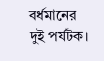বর্ধমানের দুই পর্যটক।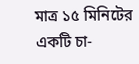মাত্র ১৫ মিনিটের একটি চা-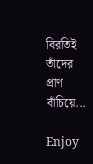বিরতিই তাঁদের প্রাণ বাঁচিয়ে...

Enjoy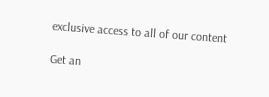exclusive access to all of our content

Get an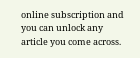online subscription and you can unlock any article you come across.